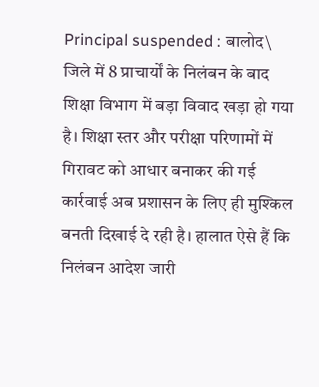Principal suspended : बालोद\ जिले में 8 प्राचार्यों के निलंबन के बाद शिक्षा विभाग में बड़ा विवाद खड़ा हो गया है। शिक्षा स्तर और परीक्षा परिणामों में गिरावट को आधार बनाकर की गई कार्रवाई अब प्रशासन के लिए ही मुश्किल बनती दिखाई दे रही है। हालात ऐसे हैं कि निलंबन आदेश जारी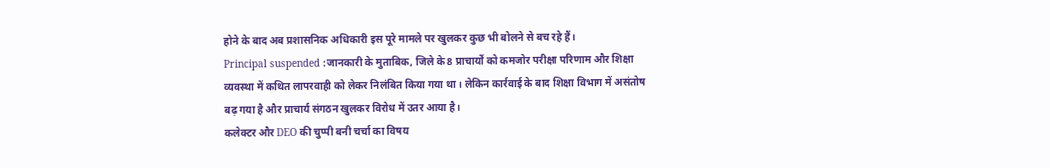होने के बाद अब प्रशासनिक अधिकारी इस पूरे मामले पर खुलकर कुछ भी बोलने से बच रहे हैं।
Principal suspended :जानकारी के मुताबिक, जिले के 8 प्राचार्यों को कमजोर परीक्षा परिणाम और शिक्षा व्यवस्था में कथित लापरवाही को लेकर निलंबित किया गया था। लेकिन कार्रवाई के बाद शिक्षा विभाग में असंतोष बढ़ गया है और प्राचार्य संगठन खुलकर विरोध में उतर आया है।
कलेक्टर और DEO की चुप्पी बनी चर्चा का विषय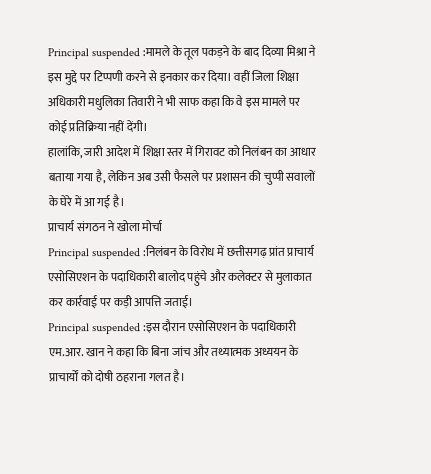Principal suspended :मामले के तूल पकड़ने के बाद दिव्या मिश्रा ने इस मुद्दे पर टिप्पणी करने से इनकार कर दिया। वहीं जिला शिक्षा अधिकारी मधुलिका तिवारी ने भी साफ कहा कि वे इस मामले पर कोई प्रतिक्रिया नहीं देंगी।
हालांकि, जारी आदेश में शिक्षा स्तर में गिरावट को निलंबन का आधार बताया गया है, लेकिन अब उसी फैसले पर प्रशासन की चुप्पी सवालों के घेरे में आ गई है।
प्राचार्य संगठन ने खोला मोर्चा
Principal suspended :निलंबन के विरोध में छत्तीसगढ़ प्रांत प्राचार्य एसोसिएशन के पदाधिकारी बालोद पहुंचे और कलेक्टर से मुलाकात कर कार्रवाई पर कड़ी आपत्ति जताई।
Principal suspended :इस दौरान एसोसिएशन के पदाधिकारी एम.आर. खान ने कहा कि बिना जांच और तथ्यात्मक अध्ययन के प्राचार्यों को दोषी ठहराना गलत है।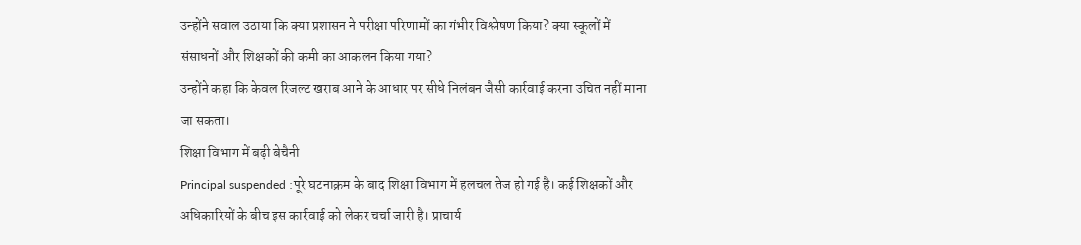उन्होंने सवाल उठाया कि क्या प्रशासन ने परीक्षा परिणामों का गंभीर विश्लेषण किया? क्या स्कूलों में संसाधनों और शिक्षकों की कमी का आकलन किया गया?
उन्होंने कहा कि केवल रिजल्ट खराब आने के आधार पर सीधे निलंबन जैसी कार्रवाई करना उचित नहीं माना जा सकता।
शिक्षा विभाग में बढ़ी बेचैनी
Principal suspended :पूरे घटनाक्रम के बाद शिक्षा विभाग में हलचल तेज हो गई है। कई शिक्षकों और अधिकारियों के बीच इस कार्रवाई को लेकर चर्चा जारी है। प्राचार्य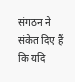संगठन ने संकेत दिए हैं कि यदि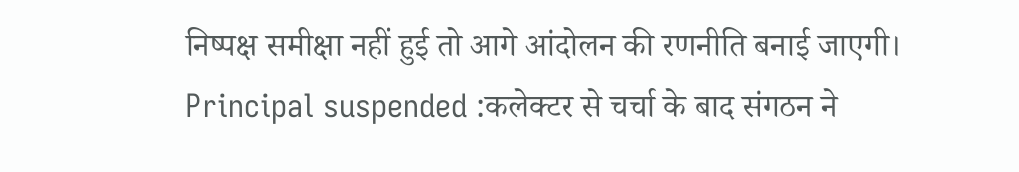निष्पक्ष समीक्षा नहीं हुई तो आगे आंदोलन की रणनीति बनाई जाएगी।
Principal suspended :कलेक्टर से चर्चा के बाद संगठन ने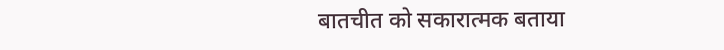बातचीत को सकारात्मक बताया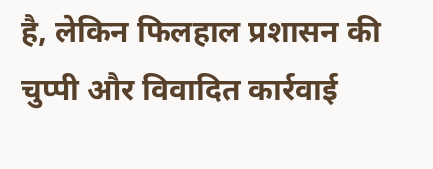है, लेकिन फिलहाल प्रशासन की चुप्पी और विवादित कार्रवाई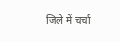जिले में चर्चा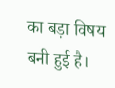का बड़ा विषय बनी हुई है।